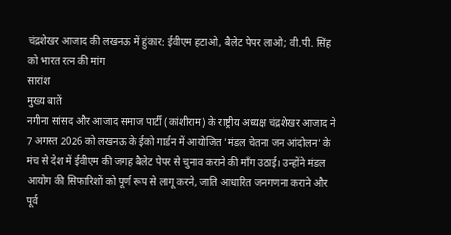चंद्रशेखर आजाद की लखनऊ में हुंकार: ईवीएम हटाओ, बैलेट पेपर लाओ; वी.पी. सिंह को भारत रत्न की मांग
सारांश
मुख्य बातें
नगीना सांसद और आजाद समाज पार्टी (कांशीराम) के राष्ट्रीय अध्यक्ष चंद्रशेखर आजाद ने 7 अगस्त 2026 को लखनऊ के ईको गार्डन में आयोजित 'मंडल चेतना जन आंदोलन' के मंच से देश में ईवीएम की जगह बैलेट पेपर से चुनाव कराने की माँग उठाई। उन्होंने मंडल आयोग की सिफारिशों को पूर्ण रूप से लागू करने, जाति आधारित जनगणना कराने और पूर्व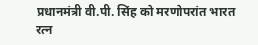प्रधानमंत्री वी.पी. सिंह को मरणोपरांत भारत रत्न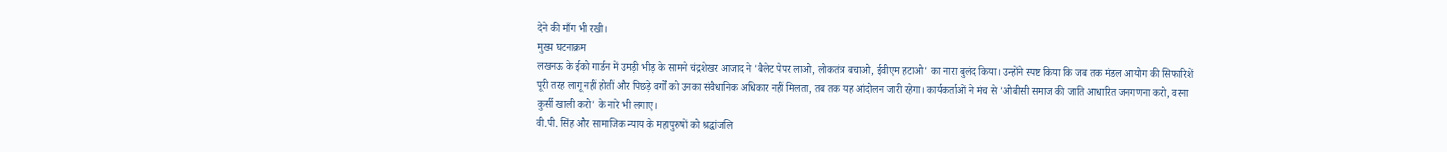देने की माँग भी रखी।
मुख्य घटनाक्रम
लखनऊ के ईको गार्डन में उमड़ी भीड़ के सामने चंद्रशेखर आजाद ने 'बैलेट पेपर लाओ, लोकतंत्र बचाओ, ईवीएम हटाओ' का नारा बुलंद किया। उन्होंने स्पष्ट किया कि जब तक मंडल आयोग की सिफारिशें पूरी तरह लागू नहीं होतीं और पिछड़े वर्गों को उनका संवैधानिक अधिकार नहीं मिलता, तब तक यह आंदोलन जारी रहेगा। कार्यकर्ताओं ने मंच से 'ओबीसी समाज की जाति आधारित जनगणना करो, वरना कुर्सी खाली करो' के नारे भी लगाए।
वी.पी. सिंह और सामाजिक न्याय के महापुरुषों को श्रद्धांजलि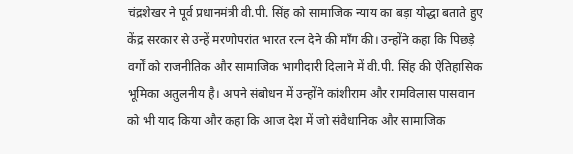चंद्रशेखर ने पूर्व प्रधानमंत्री वी.पी. सिंह को सामाजिक न्याय का बड़ा योद्धा बताते हुए केंद्र सरकार से उन्हें मरणोपरांत भारत रत्न देने की माँग की। उन्होंने कहा कि पिछड़े वर्गों को राजनीतिक और सामाजिक भागीदारी दिलाने में वी.पी. सिंह की ऐतिहासिक भूमिका अतुलनीय है। अपने संबोधन में उन्होंने कांशीराम और रामविलास पासवान को भी याद किया और कहा कि आज देश में जो संवैधानिक और सामाजिक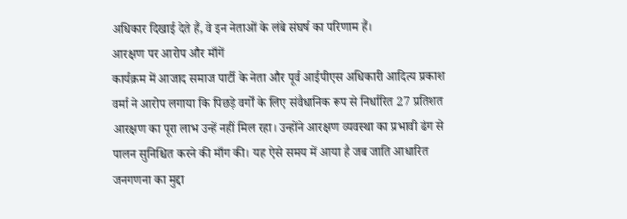अधिकार दिखाई देते हैं, वे इन नेताओं के लंबे संघर्ष का परिणाम हैं।
आरक्षण पर आरोप और माँगें
कार्यक्रम में आजाद समाज पार्टी के नेता और पूर्व आईपीएस अधिकारी आदित्य प्रकाश वर्मा ने आरोप लगाया कि पिछड़े वर्गों के लिए संवैधानिक रूप से निर्धारित 27 प्रतिशत आरक्षण का पूरा लाभ उन्हें नहीं मिल रहा। उन्होंने आरक्षण व्यवस्था का प्रभावी ढंग से पालन सुनिश्चित करने की माँग की। यह ऐसे समय में आया है जब जाति आधारित जनगणना का मुद्दा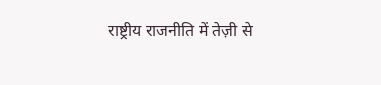राष्ट्रीय राजनीति में तेज़ी से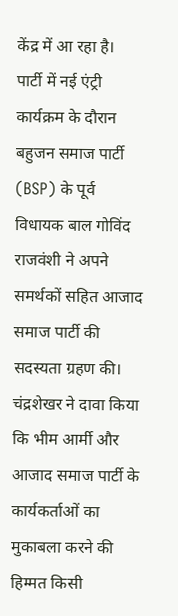केंद्र में आ रहा है।
पार्टी में नई एंट्री
कार्यक्रम के दौरान बहुजन समाज पार्टी (BSP) के पूर्व विधायक बाल गोविंद राजवंशी ने अपने समर्थकों सहित आजाद समाज पार्टी की सदस्यता ग्रहण की। चंद्रशेखर ने दावा किया कि भीम आर्मी और आजाद समाज पार्टी के कार्यकर्ताओं का मुकाबला करने की हिम्मत किसी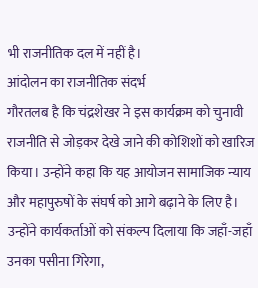भी राजनीतिक दल में नहीं है।
आंदोलन का राजनीतिक संदर्भ
गौरतलब है कि चंद्रशेखर ने इस कार्यक्रम को चुनावी राजनीति से जोड़कर देखे जाने की कोशिशों को खारिज किया। उन्होंने कहा कि यह आयोजन सामाजिक न्याय और महापुरुषों के संघर्ष को आगे बढ़ाने के लिए है। उन्होंने कार्यकर्ताओं को संकल्प दिलाया कि जहाँ-जहाँ उनका पसीना गिरेगा,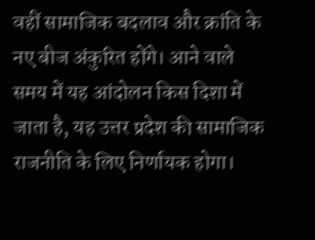वहीं सामाजिक बदलाव और क्रांति के नए बीज अंकुरित होंगे। आने वाले समय में यह आंदोलन किस दिशा में जाता है, यह उत्तर प्रदेश की सामाजिक राजनीति के लिए निर्णायक होगा।